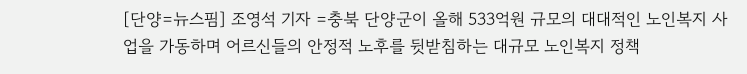[단양=뉴스핌] 조영석 기자 =충북 단양군이 올해 533억원 규모의 대대적인 노인복지 사업을 가동하며 어르신들의 안정적 노후를 뒷받침하는 대규모 노인복지 정책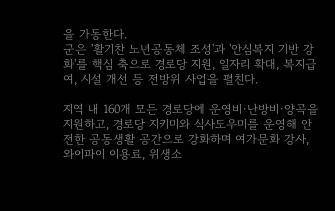을 가동한다.
군은 '활기찬 노년공동체 조성'과 '안심복지 기반 강화'를 핵심 축으로 경로당 지원, 일자리 확대, 복지급여, 시설 개선 등 전방위 사업을 펼친다.

지역 내 160개 모든 경로당에 운영비·난방비·양곡을 지원하고, 경로당 지키미와 식사도우미를 운영해 안전한 공동생활 공간으로 강화하며 여가문화 강사, 와이파이 이용료, 위생소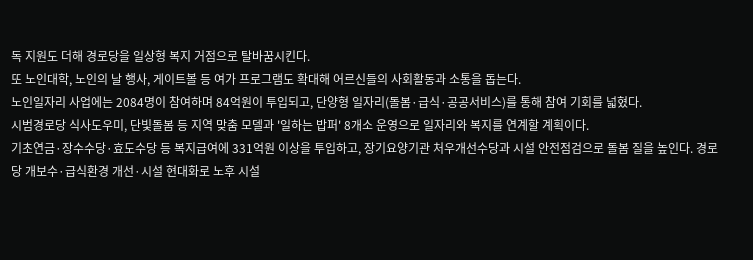독 지원도 더해 경로당을 일상형 복지 거점으로 탈바꿈시킨다.
또 노인대학, 노인의 날 행사, 게이트볼 등 여가 프로그램도 확대해 어르신들의 사회활동과 소통을 돕는다.
노인일자리 사업에는 2084명이 참여하며 84억원이 투입되고, 단양형 일자리(돌봄·급식·공공서비스)를 통해 참여 기회를 넓혔다.
시범경로당 식사도우미, 단빛돌봄 등 지역 맞춤 모델과 '일하는 밥퍼' 8개소 운영으로 일자리와 복지를 연계할 계획이다.
기초연금·장수수당·효도수당 등 복지급여에 331억원 이상을 투입하고, 장기요양기관 처우개선수당과 시설 안전점검으로 돌봄 질을 높인다. 경로당 개보수·급식환경 개선·시설 현대화로 노후 시설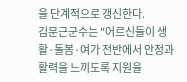을 단계적으로 갱신한다.
김문근군수는 "어르신들이 생활·돌봄·여가 전반에서 안정과 활력을 느끼도록 지원을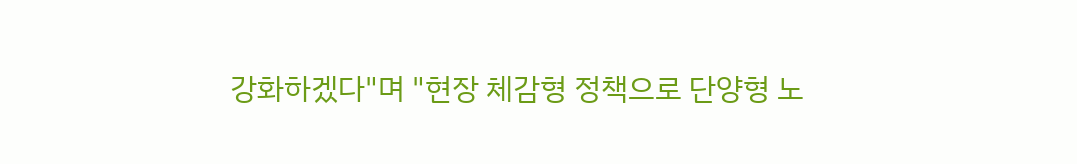강화하겠다"며 "현장 체감형 정책으로 단양형 노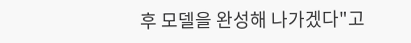후 모델을 완성해 나가겠다"고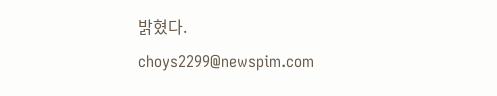밝혔다.
choys2299@newspim.com